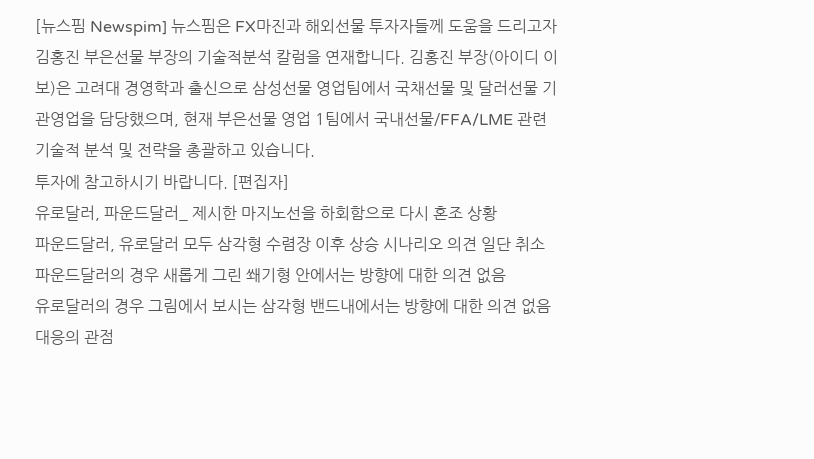[뉴스핌 Newspim] 뉴스핌은 FX마진과 해외선물 투자자들께 도움을 드리고자 김홍진 부은선물 부장의 기술적분석 칼럼을 연재합니다. 김홍진 부장(아이디 이보)은 고려대 경영학과 출신으로 삼성선물 영업팀에서 국채선물 및 달러선물 기관영업을 담당했으며, 현재 부은선물 영업 1팀에서 국내선물/FFA/LME 관련 기술적 분석 및 전략을 총괄하고 있습니다.
투자에 참고하시기 바랍니다. [편집자]
유로달러, 파운드달러_ 제시한 마지노선을 하회함으로 다시 혼조 상황
파운드달러, 유로달러 모두 삼각형 수렴장 이후 상승 시나리오 의견 일단 취소
파운드달러의 경우 새롭게 그린 쐐기형 안에서는 방향에 대한 의견 없음
유로달러의 경우 그림에서 보시는 삼각형 밴드내에서는 방향에 대한 의견 없음
대응의 관점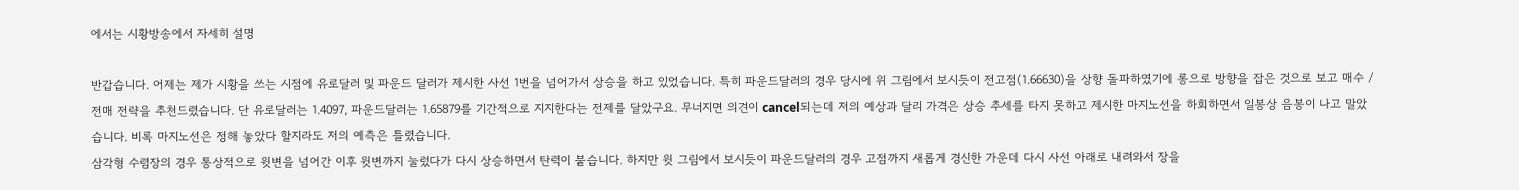에서는 시황방송에서 자세히 설명

반갑습니다. 어제는 제가 시황을 쓰는 시점에 유로달러 및 파운드 달러가 제시한 사선 1번을 넘어가서 상승을 하고 있었습니다. 특히 파운드달러의 경우 당시에 위 그림에서 보시듯이 전고점(1.66630)을 상향 돌파하였기에 롱으로 방향을 잡은 것으로 보고 매수 / 전매 전략을 추천드렸습니다. 단 유로달러는 1.4097, 파운드달러는 1.65879를 기간적으로 지지한다는 전제를 달았구요. 무너지면 의견이 cancel되는데 저의 예상과 달리 가격은 상승 추세를 타지 못하고 제시한 마지노선을 하회하면서 일봉상 음봉이 나고 말았습니다. 비록 마지노선은 정해 놓았다 할지라도 저의 예측은 틀렸습니다.
삼각형 수렴장의 경우 통상적으로 윗변을 넘어간 이후 윗변까지 눌렀다가 다시 상승하면서 탄력이 붙습니다. 하지만 윗 그림에서 보시듯이 파운드달러의 경우 고점까지 새롭게 경신한 가운데 다시 사선 아래로 내려와서 장을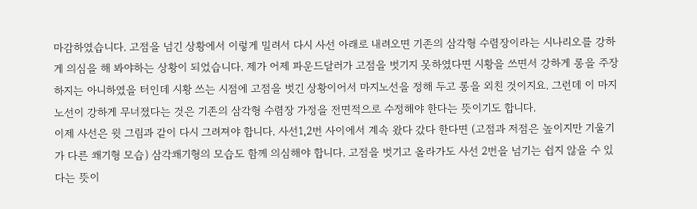마감하였습니다. 고점을 넘긴 상황에서 이렇게 밀려서 다시 사선 아래로 내려오면 기존의 삼각형 수렴장이라는 시나리오를 강하게 의심을 해 봐야하는 상황이 되었습니다. 제가 어제 파운드달러가 고점을 벗기지 못하였다면 시황을 쓰면서 강하게 롱을 주장하지는 아니하였을 터인데 시황 쓰는 시점에 고점을 벗긴 상황이어서 마지노선을 정해 두고 롱을 외친 것이지요. 그런데 이 마지노선이 강하게 무너졌다는 것은 기존의 삼각형 수렴장 가정을 전면적으로 수정해야 한다는 뜻이기도 합니다.
이제 사선은 윗 그림과 같이 다시 그려져야 합니다. 사선1,2번 사이에서 계속 왔다 갔다 한다면 (고점과 저점은 높이지만 기울기가 다른 쐐기형 모습) 삼각쐐기형의 모습도 함께 의심해야 합니다. 고점을 벗기고 올라가도 사선 2번을 넘기는 쉽지 않을 수 있다는 뜻이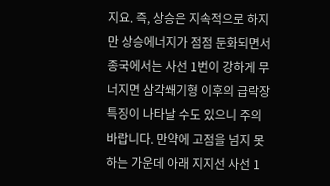지요. 즉, 상승은 지속적으로 하지만 상승에너지가 점점 둔화되면서 종국에서는 사선 1번이 강하게 무너지면 삼각쐐기형 이후의 급락장 특징이 나타날 수도 있으니 주의 바랍니다. 만약에 고점을 넘지 못하는 가운데 아래 지지선 사선 1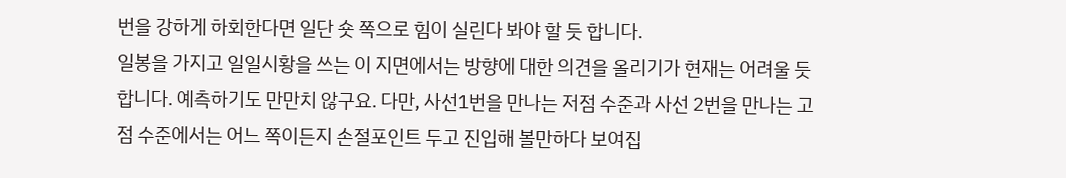번을 강하게 하회한다면 일단 숏 쪽으로 힘이 실린다 봐야 할 듯 합니다.
일봉을 가지고 일일시황을 쓰는 이 지면에서는 방향에 대한 의견을 올리기가 현재는 어려울 듯 합니다. 예측하기도 만만치 않구요. 다만, 사선1번을 만나는 저점 수준과 사선 2번을 만나는 고점 수준에서는 어느 쪽이든지 손절포인트 두고 진입해 볼만하다 보여집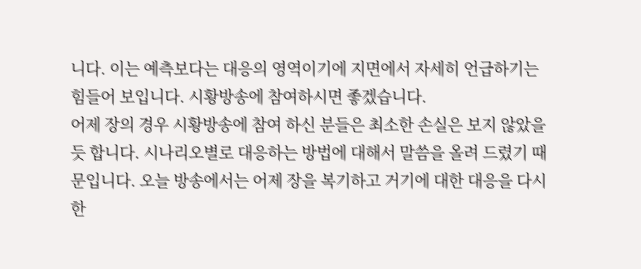니다. 이는 예측보다는 대응의 영역이기에 지면에서 자세히 언급하기는 힘들어 보입니다. 시황방송에 참여하시면 좋겠습니다.
어제 장의 경우 시황방송에 참여 하신 분들은 최소한 손실은 보지 않았을 듯 합니다. 시나리오별로 대응하는 방법에 대해서 말씀을 올려 드렸기 때문입니다. 오늘 방송에서는 어제 장을 복기하고 거기에 대한 대응을 다시 한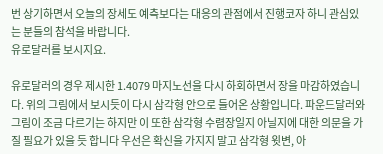번 상기하면서 오늘의 장세도 예측보다는 대응의 관점에서 진행코자 하니 관심있는 분들의 참석을 바랍니다.
유로달러를 보시지요.

유로달러의 경우 제시한 1.4079 마지노선을 다시 하회하면서 장을 마감하였습니다. 위의 그림에서 보시듯이 다시 삼각형 안으로 들어온 상황입니다. 파운드달러와 그림이 조금 다르기는 하지만 이 또한 삼각형 수렴장일지 아닐지에 대한 의문을 가질 필요가 있을 듯 합니다 우선은 확신을 가지지 말고 삼각형 윗변, 아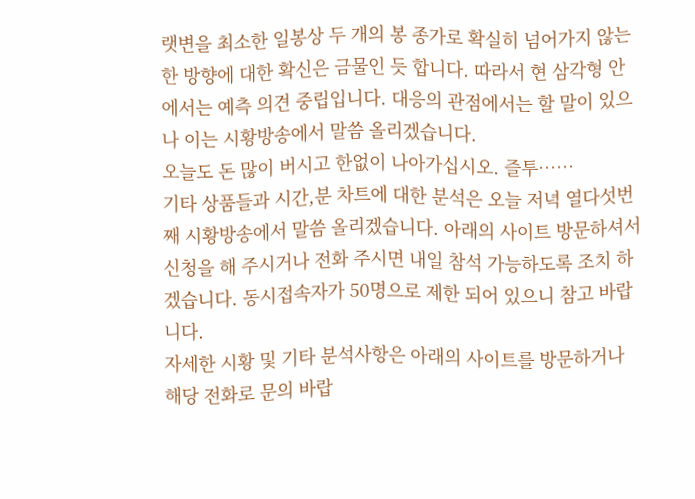랫변을 최소한 일봉상 두 개의 봉 종가로 확실히 넘어가지 않는 한 방향에 대한 확신은 금물인 듯 합니다. 따라서 현 삼각형 안에서는 예측 의견 중립입니다. 대응의 관점에서는 할 말이 있으나 이는 시황방송에서 말씀 올리겠습니다.
오늘도 돈 많이 버시고 한없이 나아가십시오. 즐투……
기타 상품들과 시간,분 차트에 대한 분석은 오늘 저녁 열다섯번째 시황방송에서 말씀 올리겠습니다. 아래의 사이트 방문하셔서 신청을 해 주시거나 전화 주시면 내일 참석 가능하도록 조치 하겠습니다. 동시접속자가 50명으로 제한 되어 있으니 참고 바랍니다.
자세한 시황 및 기타 분석사항은 아래의 사이트를 방문하거나 해당 전화로 문의 바랍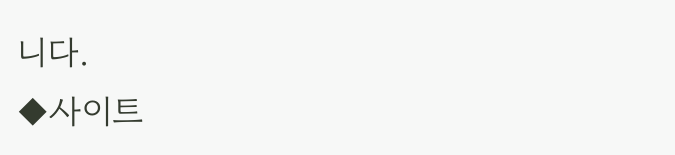니다.
◆사이트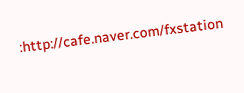:http://cafe.naver.com/fxstation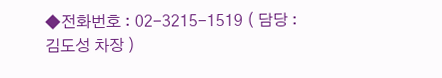◆전화번호 : 02-3215-1519 ( 담당 : 김도성 차장 )